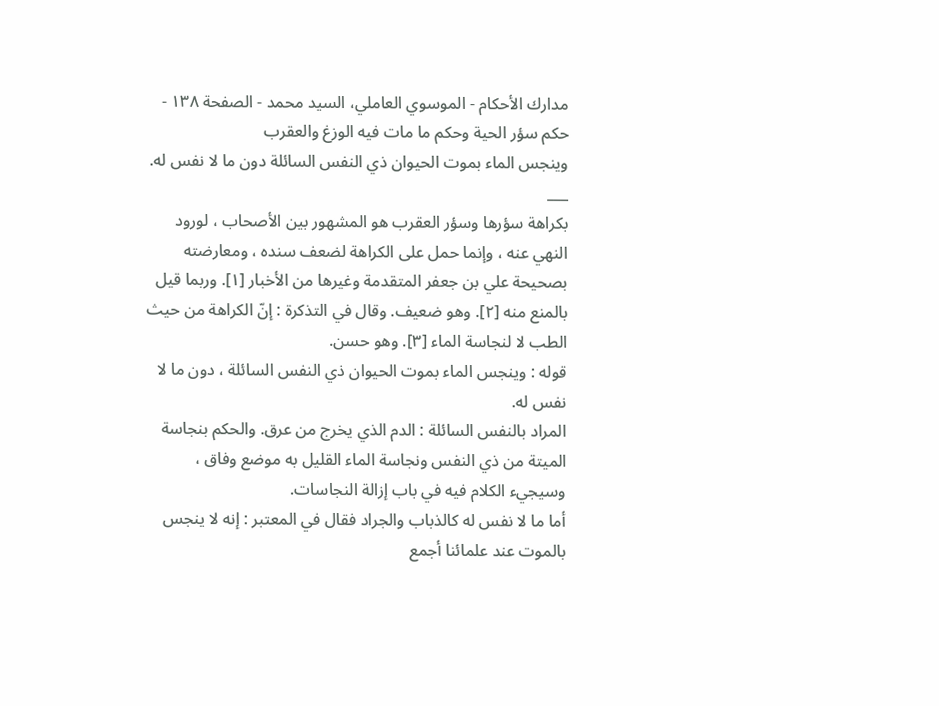مدارك الأحكام - الموسوي العاملي، السيد محمد - الصفحة ١٣٨ - حكم سؤر الحية وحكم ما مات فيه الوزغ والعقرب
وينجس الماء بموت الحيوان ذي النفس السائلة دون ما لا نفس له.
___
بكراهة سؤرها وسؤر العقرب هو المشهور بين الأصحاب ، لورود النهي عنه ، وإنما حمل على الكراهة لضعف سنده ، ومعارضته بصحيحة علي بن جعفر المتقدمة وغيرها من الأخبار [١]. وربما قيل بالمنع منه [٢]. وهو ضعيف. وقال في التذكرة : إنّ الكراهة من حيث الطب لا لنجاسة الماء [٣]. وهو حسن.
قوله : وينجس الماء بموت الحيوان ذي النفس السائلة ، دون ما لا نفس له.
المراد بالنفس السائلة : الدم الذي يخرج من عرق. والحكم بنجاسة الميتة من ذي النفس ونجاسة الماء القليل به موضع وفاق ، وسيجيء الكلام فيه في باب إزالة النجاسات.
أما ما لا نفس له كالذباب والجراد فقال في المعتبر : إنه لا ينجس بالموت عند علمائنا أجمع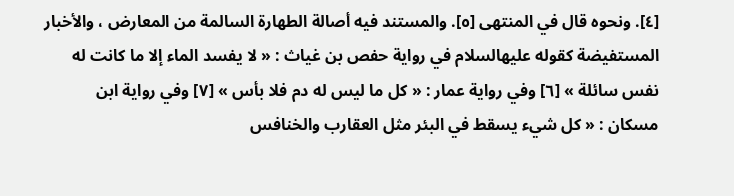[٤]. ونحوه قال في المنتهى [٥]. والمستند فيه أصالة الطهارة السالمة من المعارض ، والأخبار المستفيضة كقوله عليهالسلام في رواية حفص بن غياث : « لا يفسد الماء إلا ما كانت له نفس سائلة » [٦] وفي رواية عمار : « كل ما ليس له دم فلا بأس » [٧] وفي رواية ابن مسكان : « كل شيء يسقط في البئر مثل العقارب والخنافس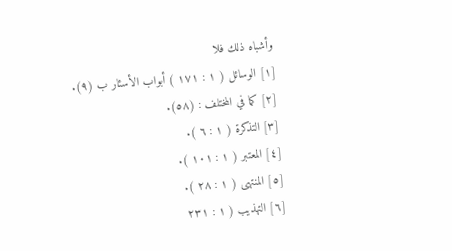وأشباه ذلك فلا
[١] الوسائل ( ١ : ١٧١ ) أبواب الأسئار ب (٩).
[٢] كما في المختلف : (٥٨).
[٣] التذكرة ( ١ : ٦ ).
[٤] المعتبر ( ١ : ١٠١ ).
[٥] المنتهى ( ١ : ٢٨ ).
[٦] التهذيب ( ١ : ٢٣١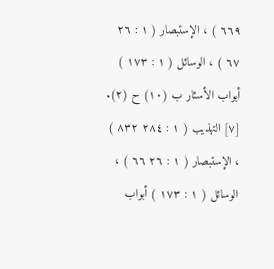٦٦٩ ) ، الإستبصار ( ١ : ٢٦ ٦٧ ) ، الوسائل ( ١ : ١٧٣ ) أبواب الأسئار ب (١٠) ح (٢).
[٧] التهذيب ( ١ : ٢٨٤ ٨٣٢ ) ، الإستبصار ( ١ : ٢٦ ٦٦ ) ، الوسائل ( ١ : ١٧٣ ) أبواب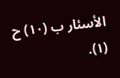الأسئار ب (١٠) ح (١).